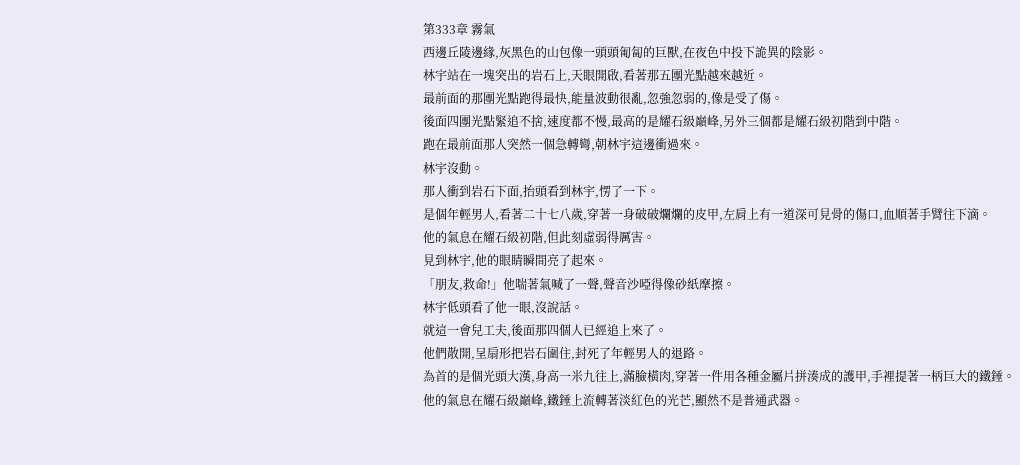第333章 霧氣
西邊丘陵邊緣,灰黑色的山包像一頭頭匍匐的巨獸,在夜色中投下詭異的陰影。
林宇站在一塊突出的岩石上,天眼開啟,看著那五團光點越來越近。
最前面的那團光點跑得最快,能量波動很亂,忽強忽弱的,像是受了傷。
後面四團光點緊追不捨,速度都不慢,最高的是耀石級巔峰,另外三個都是耀石級初階到中階。
跑在最前面那人突然一個急轉彎,朝林宇這邊衝過來。
林宇沒動。
那人衝到岩石下面,抬頭看到林宇,愣了一下。
是個年輕男人,看著二十七八歲,穿著一身破破爛爛的皮甲,左肩上有一道深可見骨的傷口,血順著手臂往下滴。
他的氣息在耀石級初階,但此刻虛弱得厲害。
見到林宇,他的眼睛瞬間亮了起來。
「朋友,救命!」他喘著氣喊了一聲,聲音沙啞得像砂紙摩擦。
林宇低頭看了他一眼,沒說話。
就這一會兒工夫,後面那四個人已經追上來了。
他們散開,呈扇形把岩石圍住,封死了年輕男人的退路。
為首的是個光頭大漢,身高一米九往上,滿臉橫肉,穿著一件用各種金屬片拼湊成的護甲,手裡提著一柄巨大的鐵錘。
他的氣息在耀石級巔峰,鐵錘上流轉著淡紅色的光芒,顯然不是普通武器。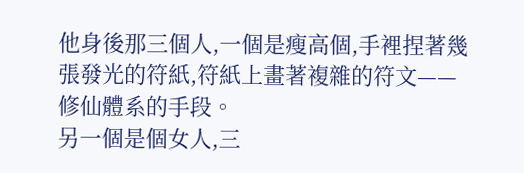他身後那三個人,一個是瘦高個,手裡捏著幾張發光的符紙,符紙上畫著複雜的符文——修仙體系的手段。
另一個是個女人,三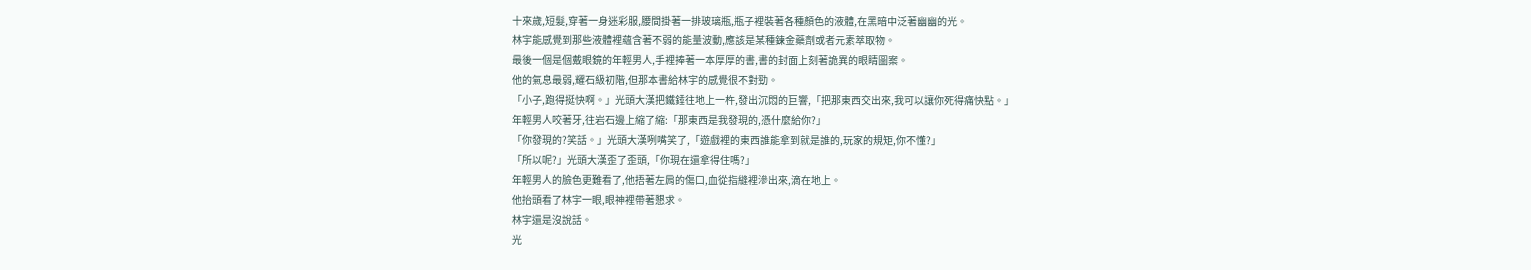十來歲,短髮,穿著一身迷彩服,腰間掛著一排玻璃瓶,瓶子裡裝著各種顏色的液體,在黑暗中泛著幽幽的光。
林宇能感覺到那些液體裡蘊含著不弱的能量波動,應該是某種鍊金藥劑或者元素萃取物。
最後一個是個戴眼鏡的年輕男人,手裡捧著一本厚厚的書,書的封面上刻著詭異的眼睛圖案。
他的氣息最弱,耀石級初階,但那本書給林宇的感覺很不對勁。
「小子,跑得挺快啊。」光頭大漢把鐵錘往地上一杵,發出沉悶的巨響,「把那東西交出來,我可以讓你死得痛快點。」
年輕男人咬著牙,往岩石邊上縮了縮:「那東西是我發現的,憑什麼給你?」
「你發現的?笑話。」光頭大漢咧嘴笑了,「遊戲裡的東西誰能拿到就是誰的,玩家的規矩,你不懂?」
「所以呢?」光頭大漢歪了歪頭,「你現在還拿得住嗎?」
年輕男人的臉色更難看了,他捂著左肩的傷口,血從指縫裡滲出來,滴在地上。
他抬頭看了林宇一眼,眼神裡帶著懇求。
林宇還是沒說話。
光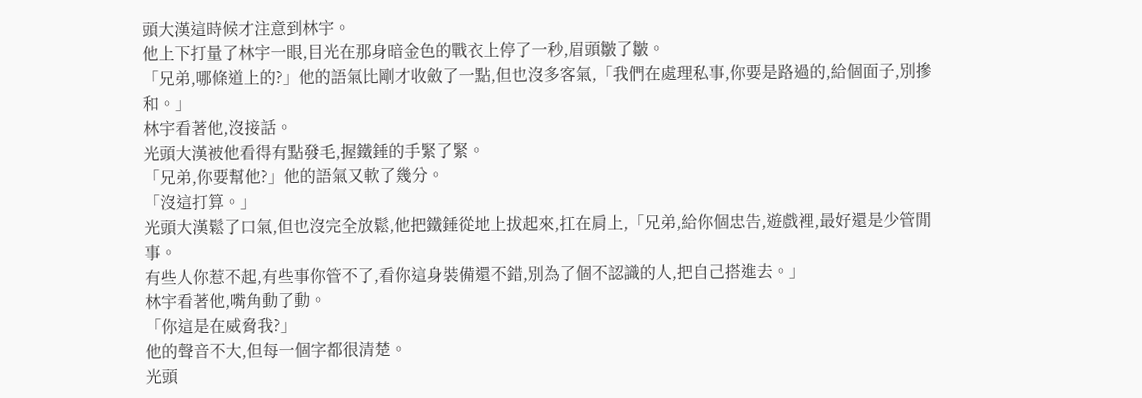頭大漢這時候才注意到林宇。
他上下打量了林宇一眼,目光在那身暗金色的戰衣上停了一秒,眉頭皺了皺。
「兄弟,哪條道上的?」他的語氣比剛才收斂了一點,但也沒多客氣,「我們在處理私事,你要是路過的,給個面子,別摻和。」
林宇看著他,沒接話。
光頭大漢被他看得有點發毛,握鐵錘的手緊了緊。
「兄弟,你要幫他?」他的語氣又軟了幾分。
「沒這打算。」
光頭大漢鬆了口氣,但也沒完全放鬆,他把鐵錘從地上拔起來,扛在肩上,「兄弟,給你個忠告,遊戲裡,最好還是少管閒事。
有些人你惹不起,有些事你管不了,看你這身裝備還不錯,別為了個不認識的人,把自己搭進去。」
林宇看著他,嘴角動了動。
「你這是在威脅我?」
他的聲音不大,但每一個字都很清楚。
光頭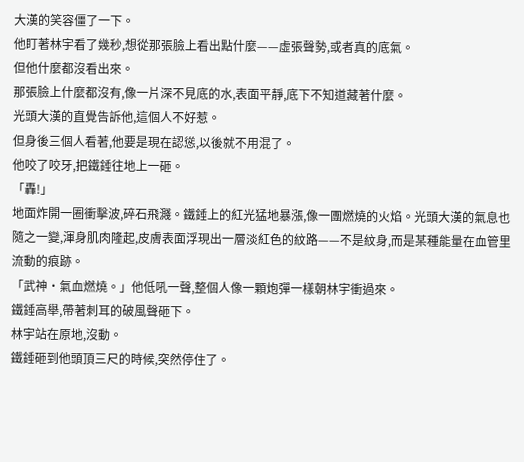大漢的笑容僵了一下。
他盯著林宇看了幾秒,想從那張臉上看出點什麼——虛張聲勢,或者真的底氣。
但他什麼都沒看出來。
那張臉上什麼都沒有,像一片深不見底的水,表面平靜,底下不知道藏著什麼。
光頭大漢的直覺告訴他,這個人不好惹。
但身後三個人看著,他要是現在認慫,以後就不用混了。
他咬了咬牙,把鐵錘往地上一砸。
「轟!」
地面炸開一圈衝擊波,碎石飛濺。鐵錘上的紅光猛地暴漲,像一團燃燒的火焰。光頭大漢的氣息也隨之一變,渾身肌肉隆起,皮膚表面浮現出一層淡紅色的紋路——不是紋身,而是某種能量在血管里流動的痕跡。
「武神·氣血燃燒。」他低吼一聲,整個人像一顆炮彈一樣朝林宇衝過來。
鐵錘高舉,帶著刺耳的破風聲砸下。
林宇站在原地,沒動。
鐵錘砸到他頭頂三尺的時候,突然停住了。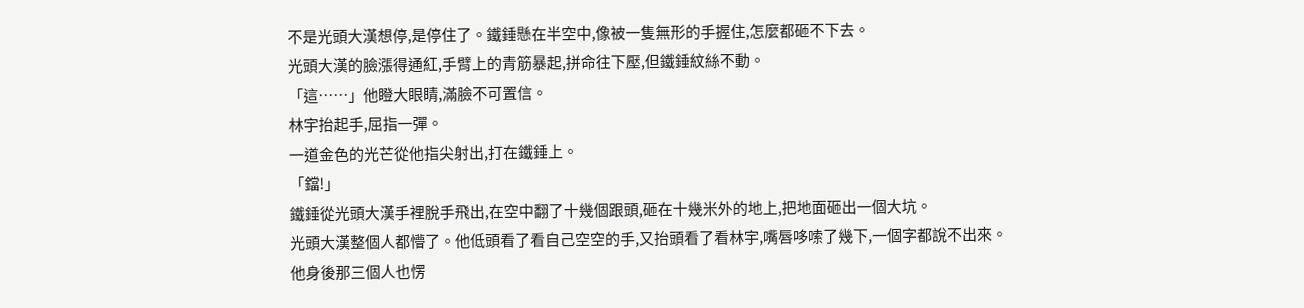不是光頭大漢想停,是停住了。鐵錘懸在半空中,像被一隻無形的手握住,怎麼都砸不下去。
光頭大漢的臉漲得通紅,手臂上的青筋暴起,拼命往下壓,但鐵錘紋絲不動。
「這……」他瞪大眼睛,滿臉不可置信。
林宇抬起手,屈指一彈。
一道金色的光芒從他指尖射出,打在鐵錘上。
「鐺!」
鐵錘從光頭大漢手裡脫手飛出,在空中翻了十幾個跟頭,砸在十幾米外的地上,把地面砸出一個大坑。
光頭大漢整個人都懵了。他低頭看了看自己空空的手,又抬頭看了看林宇,嘴唇哆嗦了幾下,一個字都說不出來。
他身後那三個人也愣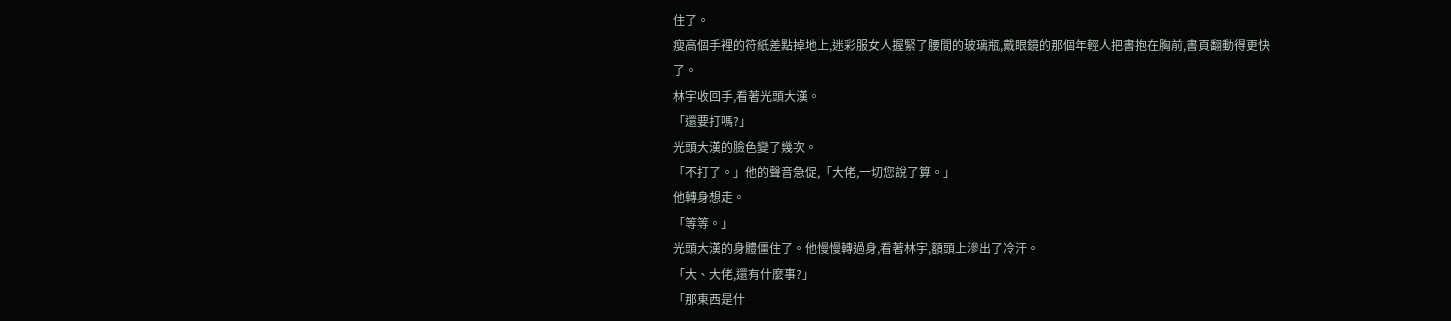住了。
瘦高個手裡的符紙差點掉地上,迷彩服女人握緊了腰間的玻璃瓶,戴眼鏡的那個年輕人把書抱在胸前,書頁翻動得更快了。
林宇收回手,看著光頭大漢。
「還要打嗎?」
光頭大漢的臉色變了幾次。
「不打了。」他的聲音急促,「大佬,一切您說了算。」
他轉身想走。
「等等。」
光頭大漢的身體僵住了。他慢慢轉過身,看著林宇,額頭上滲出了冷汗。
「大、大佬,還有什麼事?」
「那東西是什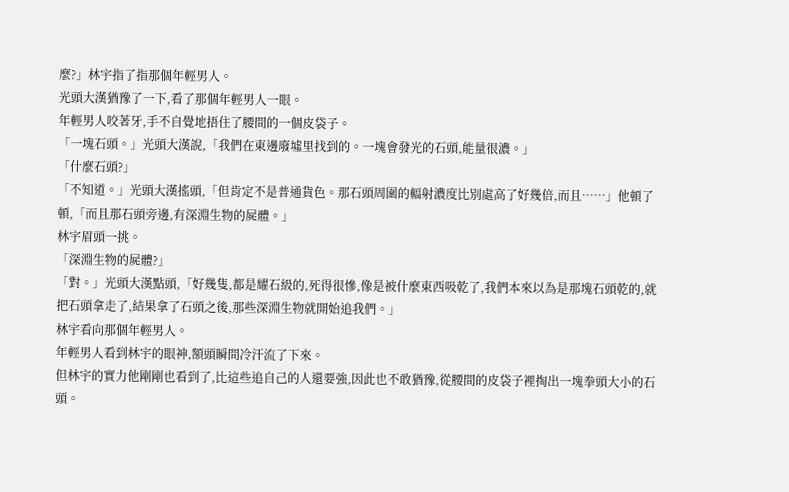麼?」林宇指了指那個年輕男人。
光頭大漢猶豫了一下,看了那個年輕男人一眼。
年輕男人咬著牙,手不自覺地捂住了腰間的一個皮袋子。
「一塊石頭。」光頭大漢說,「我們在東邊廢墟里找到的。一塊會發光的石頭,能量很濃。」
「什麼石頭?」
「不知道。」光頭大漢搖頭,「但肯定不是普通貨色。那石頭周圍的輻射濃度比別處高了好幾倍,而且……」他頓了頓,「而且那石頭旁邊,有深淵生物的屍體。」
林宇眉頭一挑。
「深淵生物的屍體?」
「對。」光頭大漢點頭,「好幾隻,都是耀石級的,死得很慘,像是被什麼東西吸乾了,我們本來以為是那塊石頭乾的,就把石頭拿走了,結果拿了石頭之後,那些深淵生物就開始追我們。」
林宇看向那個年輕男人。
年輕男人看到林宇的眼神,額頭瞬間冷汗流了下來。
但林宇的實力他剛剛也看到了,比這些追自己的人還要強,因此也不敢猶豫,從腰間的皮袋子裡掏出一塊拳頭大小的石頭。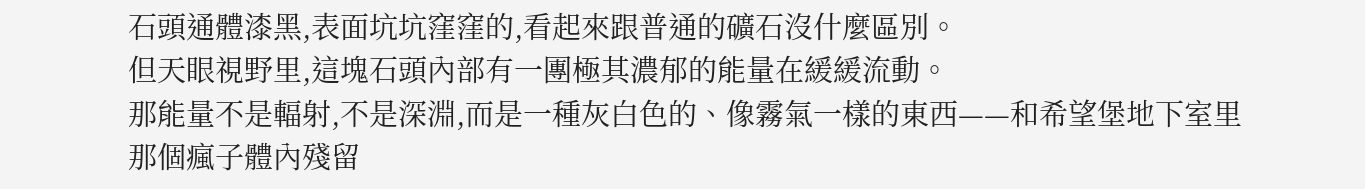石頭通體漆黑,表面坑坑窪窪的,看起來跟普通的礦石沒什麼區別。
但天眼視野里,這塊石頭內部有一團極其濃郁的能量在緩緩流動。
那能量不是輻射,不是深淵,而是一種灰白色的、像霧氣一樣的東西——和希望堡地下室里那個瘋子體內殘留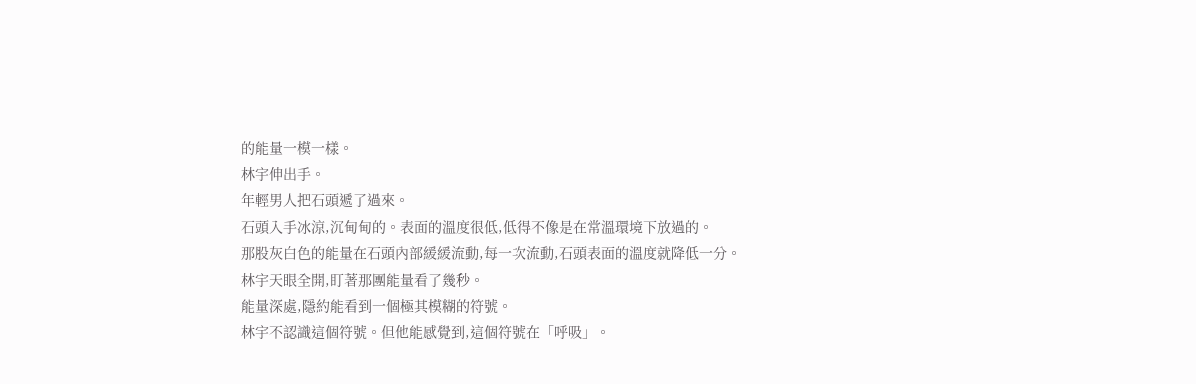的能量一模一樣。
林宇伸出手。
年輕男人把石頭遞了過來。
石頭入手冰涼,沉甸甸的。表面的溫度很低,低得不像是在常溫環境下放過的。
那股灰白色的能量在石頭內部緩緩流動,每一次流動,石頭表面的溫度就降低一分。
林宇天眼全開,盯著那團能量看了幾秒。
能量深處,隱約能看到一個極其模糊的符號。
林宇不認識這個符號。但他能感覺到,這個符號在「呼吸」。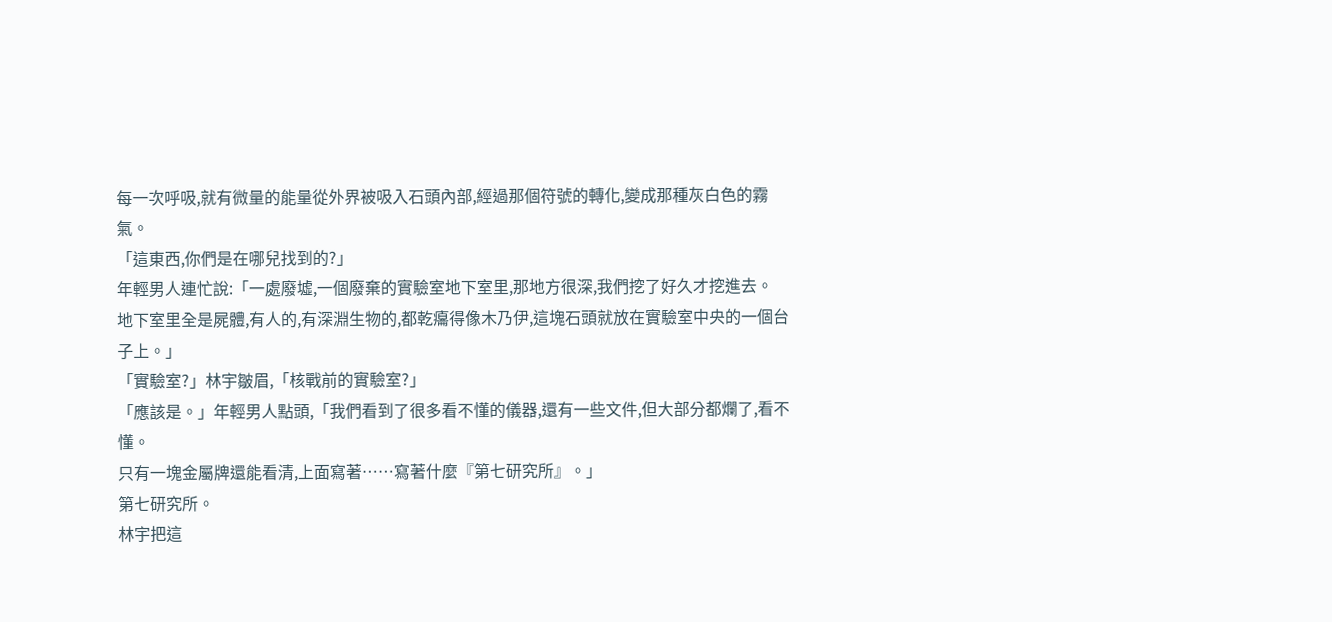每一次呼吸,就有微量的能量從外界被吸入石頭內部,經過那個符號的轉化,變成那種灰白色的霧氣。
「這東西,你們是在哪兒找到的?」
年輕男人連忙說:「一處廢墟,一個廢棄的實驗室地下室里,那地方很深,我們挖了好久才挖進去。
地下室里全是屍體,有人的,有深淵生物的,都乾癟得像木乃伊,這塊石頭就放在實驗室中央的一個台子上。」
「實驗室?」林宇皺眉,「核戰前的實驗室?」
「應該是。」年輕男人點頭,「我們看到了很多看不懂的儀器,還有一些文件,但大部分都爛了,看不懂。
只有一塊金屬牌還能看清,上面寫著……寫著什麼『第七研究所』。」
第七研究所。
林宇把這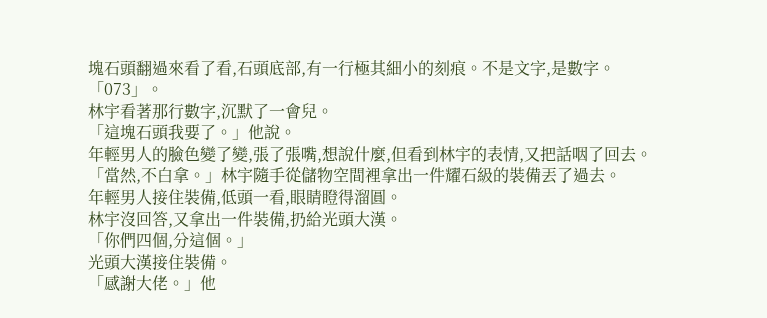塊石頭翻過來看了看,石頭底部,有一行極其細小的刻痕。不是文字,是數字。
「073」。
林宇看著那行數字,沉默了一會兒。
「這塊石頭我要了。」他說。
年輕男人的臉色變了變,張了張嘴,想說什麼,但看到林宇的表情,又把話咽了回去。
「當然,不白拿。」林宇隨手從儲物空間裡拿出一件耀石級的裝備丟了過去。
年輕男人接住裝備,低頭一看,眼睛瞪得溜圓。
林宇沒回答,又拿出一件裝備,扔給光頭大漢。
「你們四個,分這個。」
光頭大漢接住裝備。
「感謝大佬。」他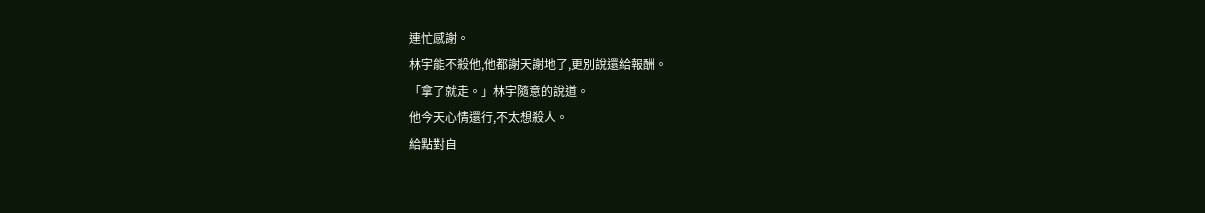連忙感謝。
林宇能不殺他,他都謝天謝地了,更別說還給報酬。
「拿了就走。」林宇隨意的說道。
他今天心情還行,不太想殺人。
給點對自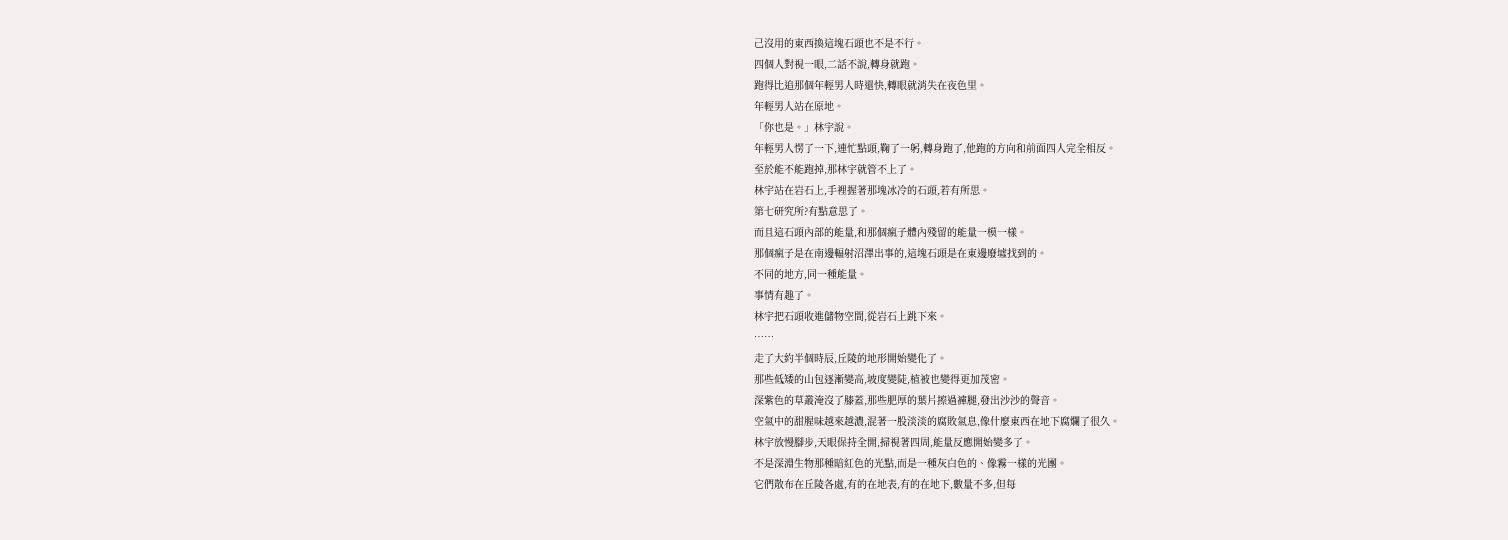己沒用的東西換這塊石頭也不是不行。
四個人對視一眼,二話不說,轉身就跑。
跑得比追那個年輕男人時還快,轉眼就消失在夜色里。
年輕男人站在原地。
「你也是。」林宇說。
年輕男人愣了一下,連忙點頭,鞠了一躬,轉身跑了,他跑的方向和前面四人完全相反。
至於能不能跑掉,那林宇就管不上了。
林宇站在岩石上,手裡握著那塊冰冷的石頭,若有所思。
第七研究所?有點意思了。
而且這石頭內部的能量,和那個瘋子體內殘留的能量一模一樣。
那個瘋子是在南邊輻射沼澤出事的,這塊石頭是在東邊廢墟找到的。
不同的地方,同一種能量。
事情有趣了。
林宇把石頭收進儲物空間,從岩石上跳下來。
……
走了大約半個時辰,丘陵的地形開始變化了。
那些低矮的山包逐漸變高,坡度變陡,植被也變得更加茂密。
深紫色的草叢淹沒了膝蓋,那些肥厚的葉片擦過褲腿,發出沙沙的聲音。
空氣中的甜腥味越來越濃,混著一股淡淡的腐敗氣息,像什麼東西在地下腐爛了很久。
林宇放慢腳步,天眼保持全開,掃視著四周,能量反應開始變多了。
不是深淵生物那種暗紅色的光點,而是一種灰白色的、像霧一樣的光團。
它們散布在丘陵各處,有的在地表,有的在地下,數量不多,但每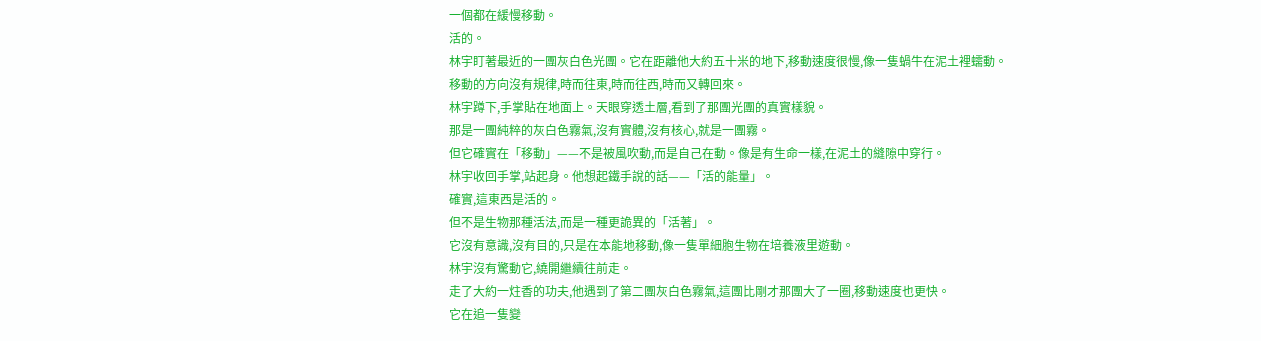一個都在緩慢移動。
活的。
林宇盯著最近的一團灰白色光團。它在距離他大約五十米的地下,移動速度很慢,像一隻蝸牛在泥土裡蠕動。
移動的方向沒有規律,時而往東,時而往西,時而又轉回來。
林宇蹲下,手掌貼在地面上。天眼穿透土層,看到了那團光團的真實樣貌。
那是一團純粹的灰白色霧氣,沒有實體,沒有核心,就是一團霧。
但它確實在「移動」——不是被風吹動,而是自己在動。像是有生命一樣,在泥土的縫隙中穿行。
林宇收回手掌,站起身。他想起鐵手說的話——「活的能量」。
確實,這東西是活的。
但不是生物那種活法,而是一種更詭異的「活著」。
它沒有意識,沒有目的,只是在本能地移動,像一隻單細胞生物在培養液里遊動。
林宇沒有驚動它,繞開繼續往前走。
走了大約一炷香的功夫,他遇到了第二團灰白色霧氣,這團比剛才那團大了一圈,移動速度也更快。
它在追一隻變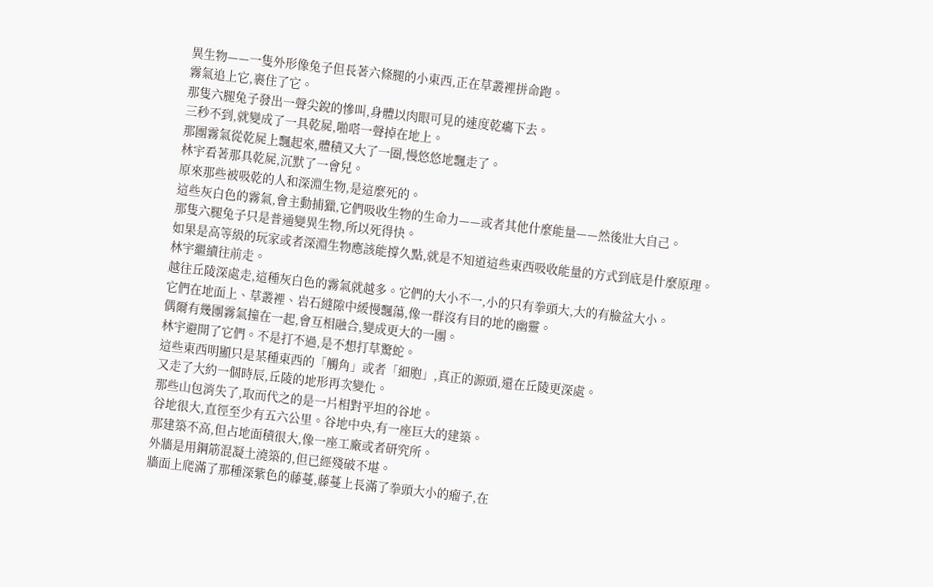異生物——一隻外形像兔子但長著六條腿的小東西,正在草叢裡拼命跑。
霧氣追上它,裹住了它。
那隻六腿兔子發出一聲尖銳的慘叫,身體以肉眼可見的速度乾癟下去。
三秒不到,就變成了一具乾屍,啪嗒一聲掉在地上。
那團霧氣從乾屍上飄起來,體積又大了一圈,慢悠悠地飄走了。
林宇看著那具乾屍,沉默了一會兒。
原來那些被吸乾的人和深淵生物,是這麼死的。
這些灰白色的霧氣,會主動捕獵,它們吸收生物的生命力——或者其他什麼能量——然後壯大自己。
那隻六腿兔子只是普通變異生物,所以死得快。
如果是高等級的玩家或者深淵生物應該能撐久點,就是不知道這些東西吸收能量的方式到底是什麼原理。
林宇繼續往前走。
越往丘陵深處走,這種灰白色的霧氣就越多。它們的大小不一,小的只有拳頭大,大的有臉盆大小。
它們在地面上、草叢裡、岩石縫隙中緩慢飄蕩,像一群沒有目的地的幽靈。
偶爾有幾團霧氣撞在一起,會互相融合,變成更大的一團。
林宇避開了它們。不是打不過,是不想打草驚蛇。
這些東西明顯只是某種東西的「觸角」或者「細胞」,真正的源頭,還在丘陵更深處。
又走了大約一個時辰,丘陵的地形再次變化。
那些山包消失了,取而代之的是一片相對平坦的谷地。
谷地很大,直徑至少有五六公里。谷地中央,有一座巨大的建築。
那建築不高,但占地面積很大,像一座工廠或者研究所。
外牆是用鋼筋混凝土澆築的,但已經殘破不堪。
牆面上爬滿了那種深紫色的藤蔓,藤蔓上長滿了拳頭大小的瘤子,在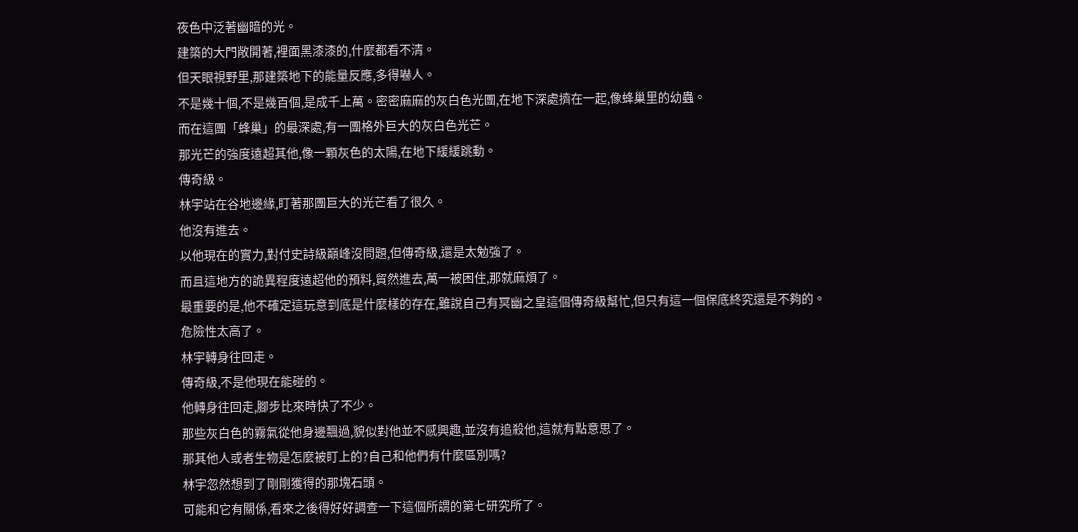夜色中泛著幽暗的光。
建築的大門敞開著,裡面黑漆漆的,什麼都看不清。
但天眼視野里,那建築地下的能量反應,多得嚇人。
不是幾十個,不是幾百個,是成千上萬。密密麻麻的灰白色光團,在地下深處擠在一起,像蜂巢里的幼蟲。
而在這團「蜂巢」的最深處,有一團格外巨大的灰白色光芒。
那光芒的強度遠超其他,像一顆灰色的太陽,在地下緩緩跳動。
傳奇級。
林宇站在谷地邊緣,盯著那團巨大的光芒看了很久。
他沒有進去。
以他現在的實力,對付史詩級巔峰沒問題,但傳奇級,還是太勉強了。
而且這地方的詭異程度遠超他的預料,貿然進去,萬一被困住,那就麻煩了。
最重要的是,他不確定這玩意到底是什麼樣的存在,雖說自己有冥幽之皇這個傳奇級幫忙,但只有這一個保底終究還是不夠的。
危險性太高了。
林宇轉身往回走。
傳奇級,不是他現在能碰的。
他轉身往回走,腳步比來時快了不少。
那些灰白色的霧氣從他身邊飄過,貌似對他並不感興趣,並沒有追殺他,這就有點意思了。
那其他人或者生物是怎麼被盯上的?自己和他們有什麼區別嗎?
林宇忽然想到了剛剛獲得的那塊石頭。
可能和它有關係,看來之後得好好調查一下這個所謂的第七研究所了。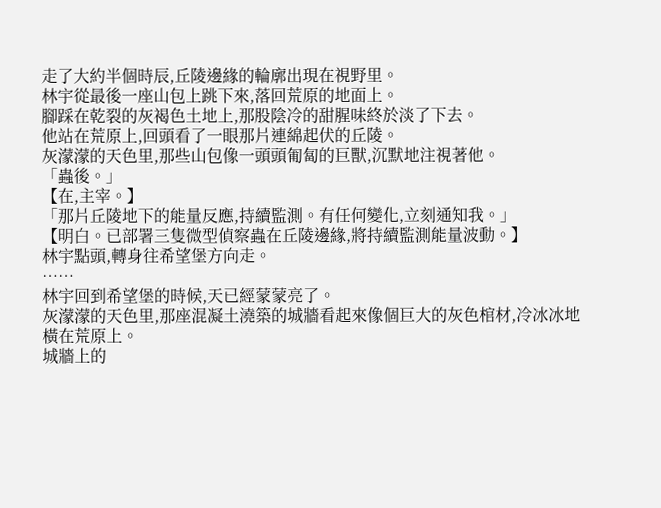走了大約半個時辰,丘陵邊緣的輪廓出現在視野里。
林宇從最後一座山包上跳下來,落回荒原的地面上。
腳踩在乾裂的灰褐色土地上,那股陰冷的甜腥味終於淡了下去。
他站在荒原上,回頭看了一眼那片連綿起伏的丘陵。
灰濛濛的天色里,那些山包像一頭頭匍匐的巨獸,沉默地注視著他。
「蟲後。」
【在,主宰。】
「那片丘陵地下的能量反應,持續監測。有任何變化,立刻通知我。」
【明白。已部署三隻微型偵察蟲在丘陵邊緣,將持續監測能量波動。】
林宇點頭,轉身往希望堡方向走。
……
林宇回到希望堡的時候,天已經蒙蒙亮了。
灰濛濛的天色里,那座混凝土澆築的城牆看起來像個巨大的灰色棺材,冷冰冰地橫在荒原上。
城牆上的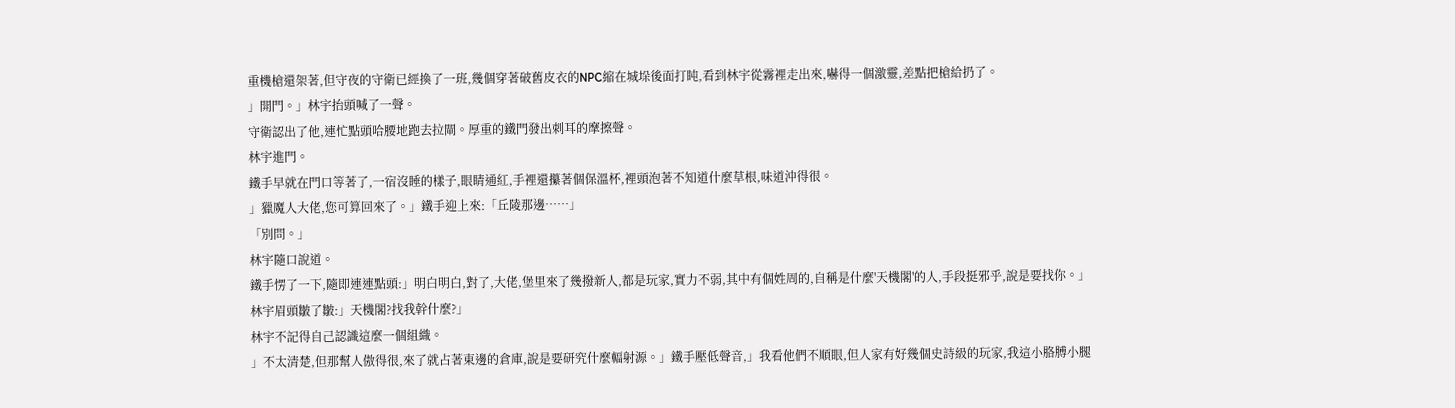重機槍還架著,但守夜的守衛已經換了一班,幾個穿著破舊皮衣的NPC縮在城垛後面打盹,看到林宇從霧裡走出來,嚇得一個激靈,差點把槍給扔了。
」開門。」林宇抬頭喊了一聲。
守衛認出了他,連忙點頭哈腰地跑去拉閘。厚重的鐵門發出刺耳的摩擦聲。
林宇進門。
鐵手早就在門口等著了,一宿沒睡的樣子,眼睛通紅,手裡還攥著個保溫杯,裡頭泡著不知道什麼草根,味道沖得很。
」獵魔人大佬,您可算回來了。」鐵手迎上來:「丘陵那邊……」
「別問。」
林宇隨口說道。
鐵手愣了一下,隨即連連點頭:」明白明白,對了,大佬,堡里來了幾撥新人,都是玩家,實力不弱,其中有個姓周的,自稱是什麼'天機閣'的人,手段挺邪乎,說是要找你。」
林宇眉頭皺了皺:」天機閣?找我幹什麼?」
林宇不記得自己認識這麼一個組織。
」不太清楚,但那幫人傲得很,來了就占著東邊的倉庫,說是要研究什麼輻射源。」鐵手壓低聲音,」我看他們不順眼,但人家有好幾個史詩級的玩家,我這小胳膊小腿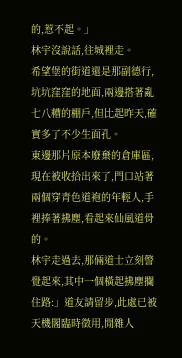的,惹不起。」
林宇沒說話,往城裡走。
希望堡的街道還是那副德行,坑坑窪窪的地面,兩邊搭著亂七八糟的棚戶,但比起昨天,確實多了不少生面孔。
東邊那片原本廢棄的倉庫區,現在被收拾出來了,門口站著兩個穿青色道袍的年輕人,手裡捧著拂塵,看起來仙風道骨的。
林宇走過去,那倆道士立刻警覺起來,其中一個橫起拂塵攔住路:」道友請留步,此處已被天機閣臨時徵用,閒雜人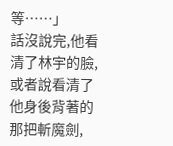等……」
話沒說完,他看清了林宇的臉,或者說看清了他身後背著的那把斬魔劍,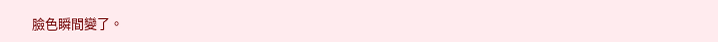臉色瞬間變了。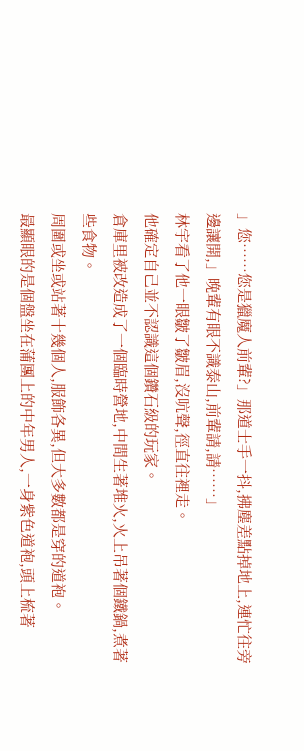」您……您是獵魔人前輩?」那道士手一抖,拂塵差點掉地上,連忙往旁邊讓開,」晚輩有眼不識泰山,前輩請,請……」
林宇看了他一眼皺了皺眉,沒吭聲,徑直往裡走。
他確定自己並不認識這個鑽石級的玩家。
倉庫里被改造成了一個臨時營地,中間生著堆火,火上吊著個鐵鍋,煮著些食物。
周圍或坐或站著十幾個人,服飾各異,但大多數都是穿的道袍。
最顯眼的是個盤坐在蒲團上的中年男人,一身紫色道袍,頭上梳著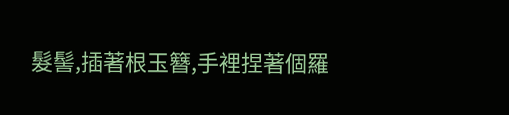髮髻,插著根玉簪,手裡捏著個羅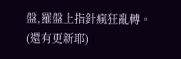盤,羅盤上指針瘋狂亂轉。
(還有更新耶)